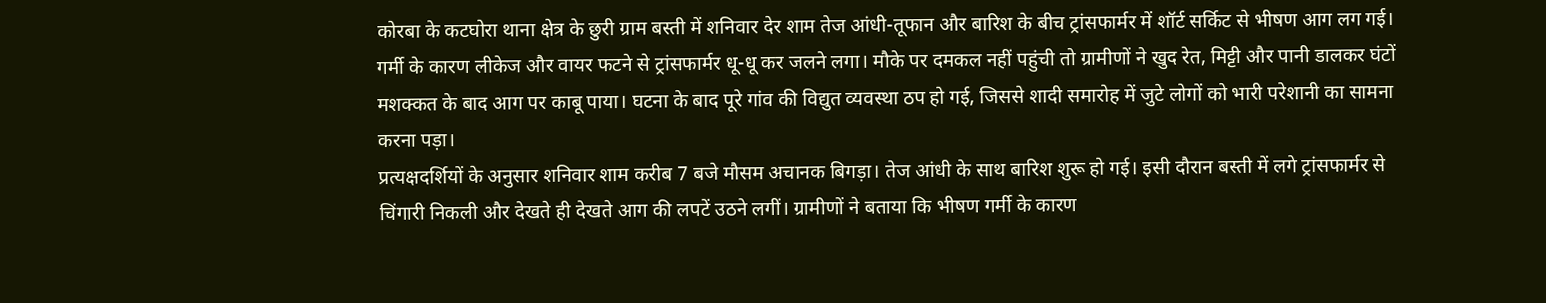कोरबा के कटघोरा थाना क्षेत्र के छुरी ग्राम बस्ती में शनिवार देर शाम तेज आंधी-तूफान और बारिश के बीच ट्रांसफार्मर में शॉर्ट सर्किट से भीषण आग लग गई। गर्मी के कारण लीकेज और वायर फटने से ट्रांसफार्मर धू-धू कर जलने लगा। मौके पर दमकल नहीं पहुंची तो ग्रामीणों ने खुद रेत, मिट्टी और पानी डालकर घंटों मशक्कत के बाद आग पर काबू पाया। घटना के बाद पूरे गांव की विद्युत व्यवस्था ठप हो गई, जिससे शादी समारोह में जुटे लोगों को भारी परेशानी का सामना करना पड़ा।
प्रत्यक्षदर्शियों के अनुसार शनिवार शाम करीब 7 बजे मौसम अचानक बिगड़ा। तेज आंधी के साथ बारिश शुरू हो गई। इसी दौरान बस्ती में लगे ट्रांसफार्मर से चिंगारी निकली और देखते ही देखते आग की लपटें उठने लगीं। ग्रामीणों ने बताया कि भीषण गर्मी के कारण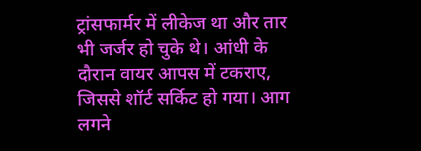ट्रांसफार्मर में लीकेज था और तार भी जर्जर हो चुके थे। आंधी के दौरान वायर आपस में टकराए, जिससे शॉर्ट सर्किट हो गया। आग लगने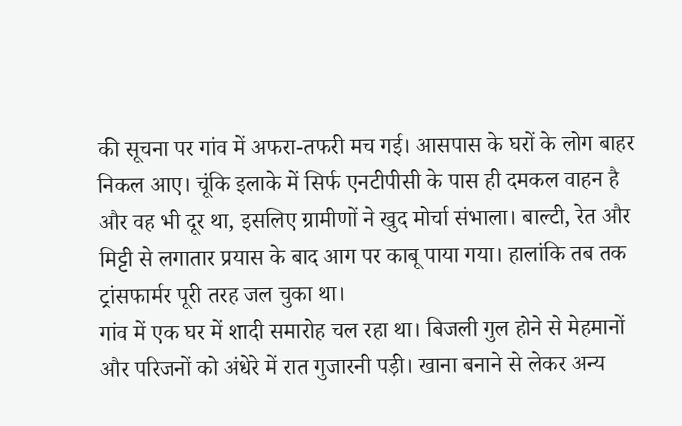की सूचना पर गांव में अफरा-तफरी मच गई। आसपास के घरों के लोग बाहर निकल आए। चूंकि इलाके में सिर्फ एनटीपीसी के पास ही दमकल वाहन है और वह भी दूर था, इसलिए ग्रामीणों ने खुद मोर्चा संभाला। बाल्टी, रेत और मिट्टी से लगातार प्रयास के बाद आग पर काबू पाया गया। हालांकि तब तक ट्रांसफार्मर पूरी तरह जल चुका था।
गांव में एक घर में शादी समारोह चल रहा था। बिजली गुल होने से मेहमानों और परिजनों को अंधेरे में रात गुजारनी पड़ी। खाना बनाने से लेकर अन्य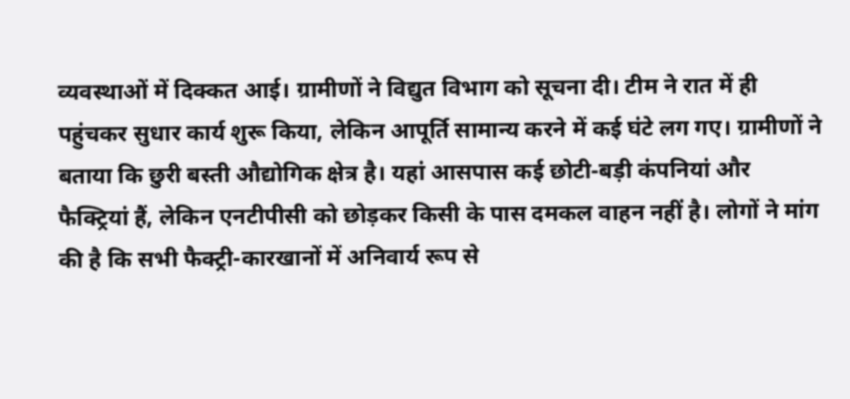व्यवस्थाओं में दिक्कत आई। ग्रामीणों ने विद्युत विभाग को सूचना दी। टीम ने रात में ही पहुंचकर सुधार कार्य शुरू किया, लेकिन आपूर्ति सामान्य करने में कई घंटे लग गए। ग्रामीणों ने बताया कि छुरी बस्ती औद्योगिक क्षेत्र है। यहां आसपास कई छोटी-बड़ी कंपनियां और फैक्ट्रियां हैं, लेकिन एनटीपीसी को छोड़कर किसी के पास दमकल वाहन नहीं है। लोगों ने मांग की है कि सभी फैक्ट्री-कारखानों में अनिवार्य रूप से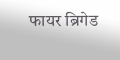फायर ब्रिगेड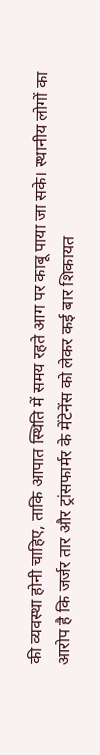की व्यवस्था होनी चाहिए, ताकि आपात स्थिति में समय रहते आग पर काबू पाया जा सके। स्थानीय लोगों का आरोप है कि जर्जर तार और ट्रांसफार्मर के मेंटेनेंस को लेकर कई बार शिकायत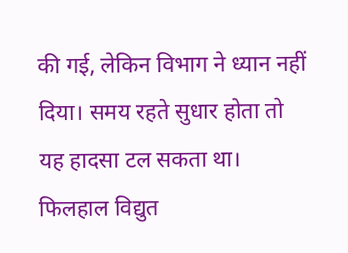की गई, लेकिन विभाग ने ध्यान नहीं दिया। समय रहते सुधार होता तो यह हादसा टल सकता था। फिलहाल विद्युत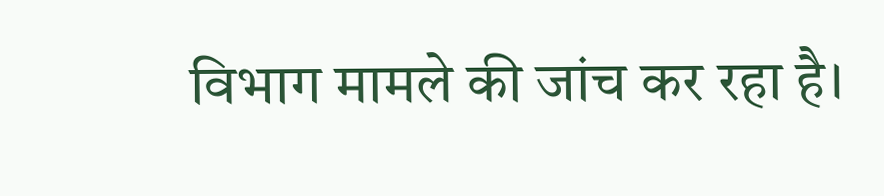विभाग मामले की जांच कर रहा है।